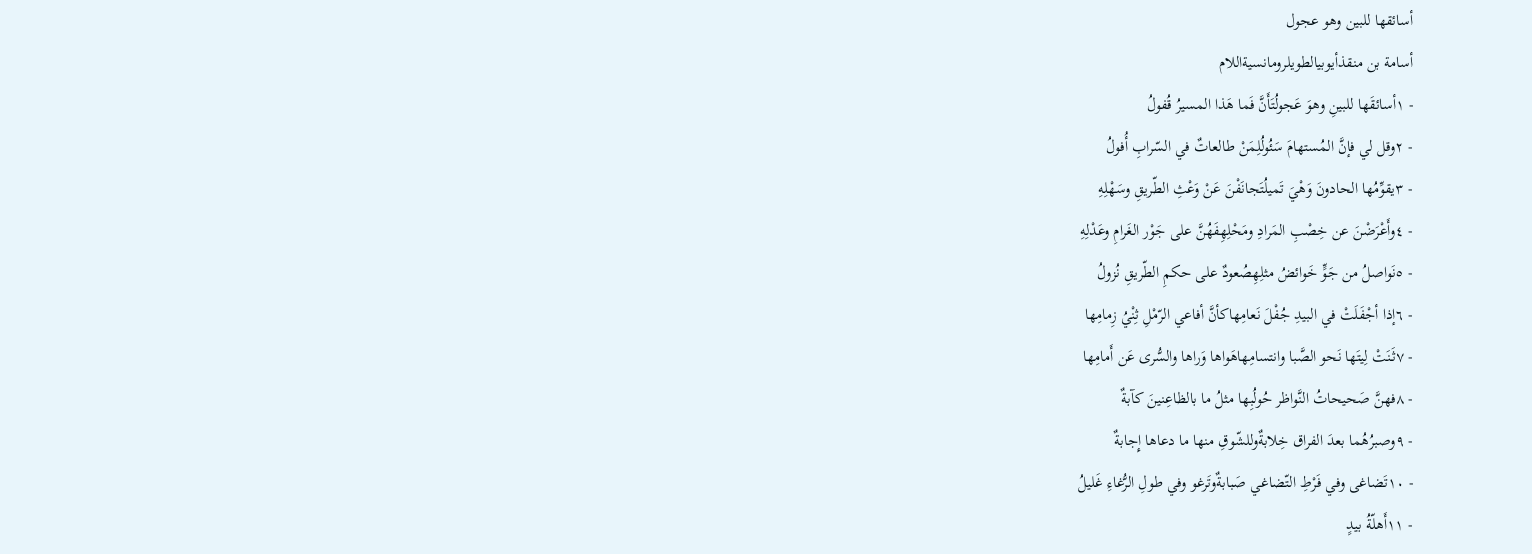أسائقها للبين وهو عجول
أسامة بن منقذأيوبيالطويلرومانسيةاللام
- ١أسائقَها للبينِ وهوَ عَجولُتَأَنَّ فَما هَذا المسيرُ قُفولُ
- ٢وقل لي فإنَّ المُستهامَ سَئُولُلِمَنْ طالعاتٌ في السّرابِ أُفولُ
- ٣يقوِّمُها الحادونَ وَهْيَ تَميلُتَجانَفْنَ عَنْ وَعْثِ الطّريقِ وسَهْلِهِ
- ٤وأَعْرَضْنَ عن خِصْبِ المَرادِ ومَحْلِهِفَهُنَّ على جَوْر الغَرامِ وعَدْلِهِ
- ٥نَواصلُ من جَوٍّ خَوائضُ مثلِهِصُعودٌ على حكمِ الطّريقِ نُزولُ
- ٦إذا أجْفَلَتْ في البيدِ جُفْلَ نَعامِهاكأنَّ أفاعي الرّمْلِ ثِنْيُ زِمامِها
- ٧ثَنَتْ لِيتَها نَحو الصَّبا وانتسامِهاهَواها وَراها والسُّرى عَن أَمامِها
- ٨فهنَّ صَحيحاتُ النَّواظر حُولُبِها مثلُ ما بالظاعِنينَ كآبةٌ
- ٩وصبرُهُما بعدَ الفراق خِلابةٌوللشّوقِ منها ما دعاها إِجابةٌ
- ١٠تَضاغى وفي فَرْطِ التّضاغي صَبابةٌوتَرغو وفي طولِ الرُّغاءِ غَليلُ
- ١١أَهلّةُ بيدٍ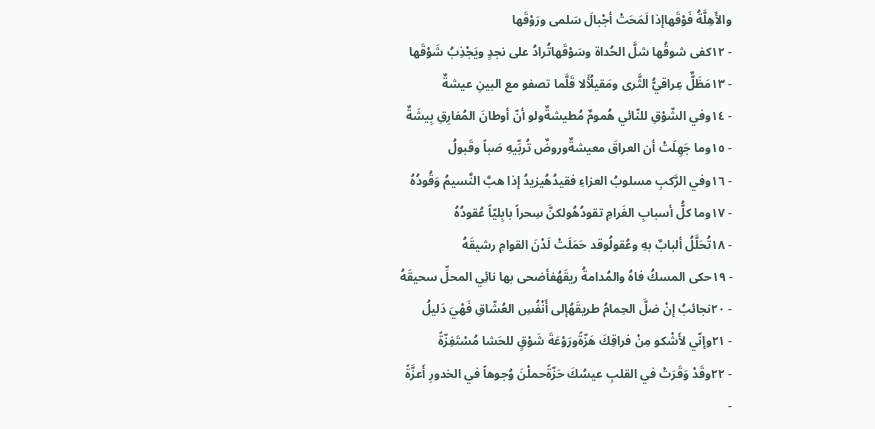والأَهِلَّةُ فَوْقَهاإذا لَمَحَتْ أجْبالَ سَلمى ورَوْقَها
- ١٢كفى شوقُها شلَّ الحُداة وسَوْقَهاتُرادُ على نجدٍ ويَجْذِبُ شَوْقَها
- ١٣مَظَلٌّ عِراقيُّ الثَّرى ومَقيلُأَلا قَلَّما تصفو مع البينِ عيشةٌ
- ١٤وفي الشّوْقِ للنّائي هُمومٌ مُطيشةٌولو أنّ أوطانَ المُفارِقِ بِيشَةٌ
- ١٥وما جَهِلَتْ أن العراقَ معيشةٌوروضٌ تُربِّيهِ صَباً وقَبولُ
- ١٦وفي الرَّكبِ مسلوبُ العزاءِ فقيدُهُيزيدُ إذا هبَّ النَّسيمُ وَقُودُهُ
- ١٧وما كلُّ أسبابِ الغَرامِ تقودُهُولكنَّ سِحراً بابِليّاً عُقودُهُ
- ١٨تُحَلَّلُ ألبابٌ بهِ وعُقولُوقد حَمَلَتْ لَدْنَ القوامِ رشيقَهُ
- ١٩حكى المسكُ فاهُ والمُدامةُ ريقَهُفأضحى بها نائِي المحلِّ سحيقَهُ
- ٢٠نجائبُ إنْ ضلَّ الحِمامُ طريقَهُإلى أَنْفُسِ العُشّاقِ فَهْيَ دَليلُ
- ٢١وإنّي لأَشْكو مِنْ فراقِكَ هَزّةًورَوْعَةَ شَوْقٍ للحَشا مُسْتَفِزّةً
- ٢٢وقَدْ وَقَرَتْ في القلبِ عيسُكَ حَزّةًحملْنَ وُجوهاً في الخدورِ أَعزَّةً
-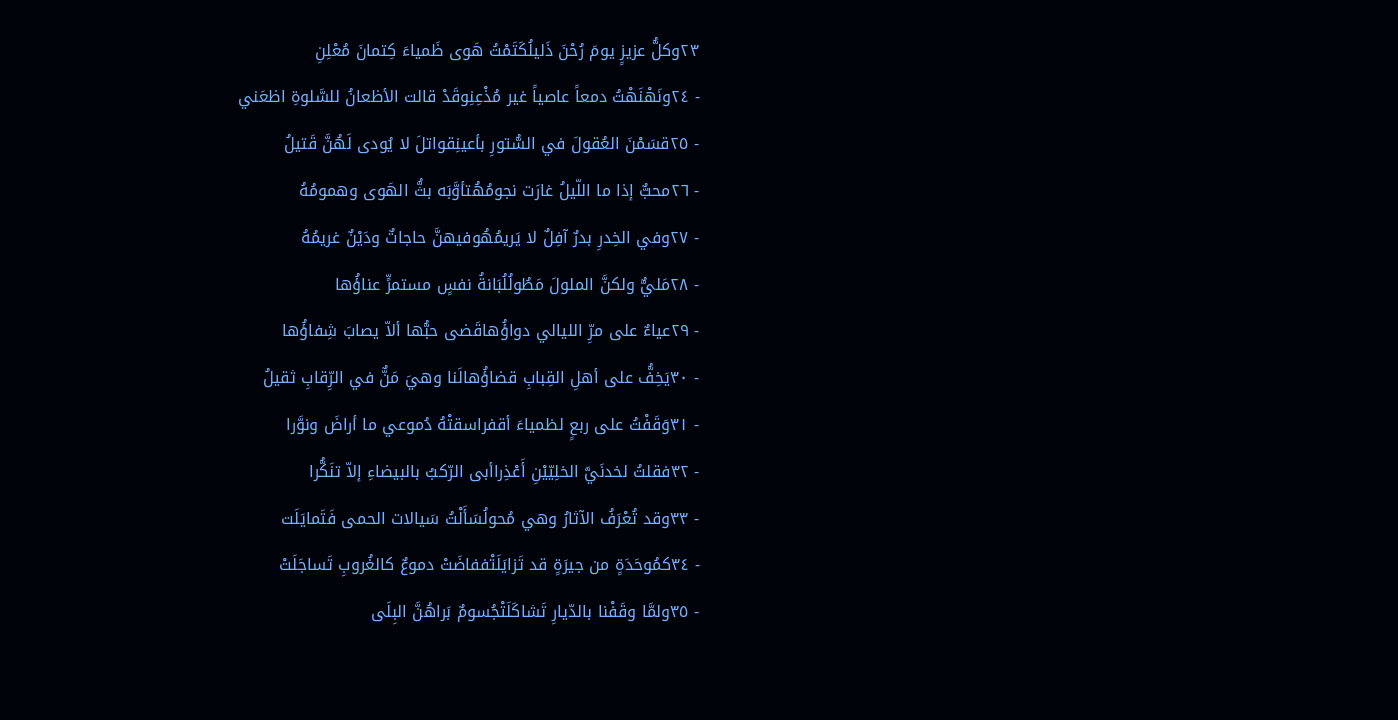٢٣وكلُّ عزيزٍ يومَ رُحْنَ ذَليلُكَتَمْتُ هَوى ظَمياءَ كِتمانَ مُعْلِنِ
- ٢٤ونَهْنَهْتُ دمعاً عاصياً غير مُذْعِنِوقَدْ قالت الأظعانُ للسَّلوةِ اظعَني
- ٢٥قسَمْنَ العُقولَ في السُّتورِ بأعينِقواتلَ لا يُودى لَهُنَّ قَتيلُ
- ٢٦محبٌّ إذا ما اللّيلُ غارَت نجومُهُتأوَّبَه بثُّ الهَوى وهمومُهُ
- ٢٧وفي الخِدرِ بدرٌ آفِلٌ لا يَريمُهُوفيهنَّ حاجاتٌ ودَيْنٌ غريمُهُ
- ٢٨مَليٌّ ولكنَّ الملولَ مَطُولُلُبَانةُ نفسٍ مستمرٍّ عناؤُها
- ٢٩عياءٌ على مرِّ الليالي دواؤُهاقَضى حبُّها ألاّ يصابَ شِفاؤُها
- ٣٠يَخِفُّ على أهلِ القِبابِ قضاؤُهالَنا وهيَ مَنٌّ في الرِّقابِ ثقيلُ
- ٣١وَقَفْتُ على ربعٍ لظمياءَ أقفراسقتْهُ دُموعي ما أراضَ ونوَّرا
- ٣٢فقلتُ لخدنَيَّ الخلِيّيْنِ أَعْذِراأبى الرّكبُ بالبيضاءِ إلاّ تنَكُّرا
- ٣٣وقد تُعْرَفُ الآثارُ وهي مُحولُسَأَلْتُ سَيالات الحمى فَتَمايَلَت
- ٣٤كمُوحَدَةٍ من جيرَةٍ قد تَزايَلَتْففاضَتْ دموعٌ كالغُروبِ تَساجَلَتْ
- ٣٥ولمَّا وقَفْنا بالدّيارِ تَشاكَلَتْجُسومٌ بَراهُنَّ البِلَى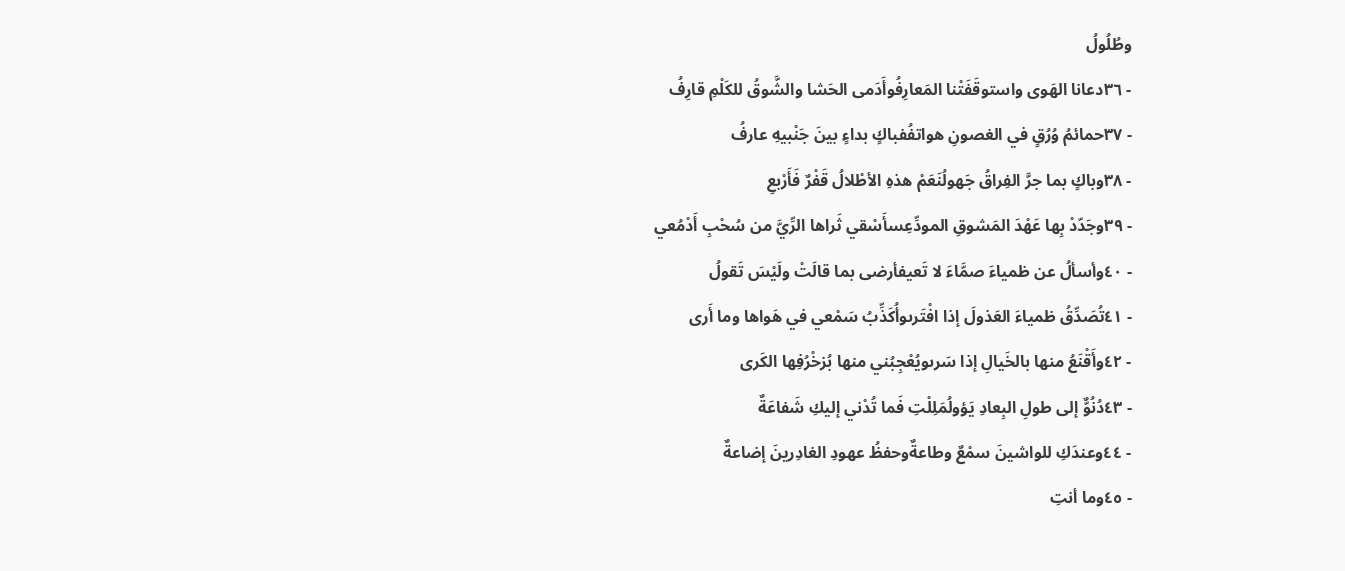وطُلُولُ
- ٣٦دعانا الهَوى واستوقَفَتْنا المَعارِفُوأَدَمى الحَشا والشَّوقُ للكَلْمِ قارِفُ
- ٣٧حمائمُ وُرُقٍ في الغصونِ هواتفُفباكٍ بداءٍ بينَ جَنْبيهِ عارفُ
- ٣٨وباكٍ بما جرَّ الفِراقُ جَهولُنَعَمْ هذهِ الأطْلالُ قَفْرٌ فَأَرْبعِ
- ٣٩وجَدّدْ بِها عَهْدَ المَشوقِ المودِّعِسأَسْقي ثَراها الرِّيَّ من سُحْبِ أَدْمُعي
- ٤٠وأسألُ عن ظمياءَ صمَّاءَ لا تَعيفأرضى بما قالَتْ ولَيْسَ تَقولُ
- ٤١تُصَدِّقُ ظمياءَ العَذولَ إذا افْتَرىوأُكَذِّبُ سَمْعي في هَواها وما أَرى
- ٤٢وأَقْنَعُ منها بالخَيالِ إذا سَرىويُعْجِبُني منها بُزخْرُفِها الكَرى
- ٤٣دُنُوٌّ إلى طولِ البِعادِ يَؤولُمَلِلْتِ فَما تُدْني إليكِ شَفاعَةٌ
- ٤٤وعندَكِ للواشينَ سمْعٌ وطاعةٌوحفظُ عهودِ الغادِرينَ إضاعةٌ
- ٤٥وما أنتِ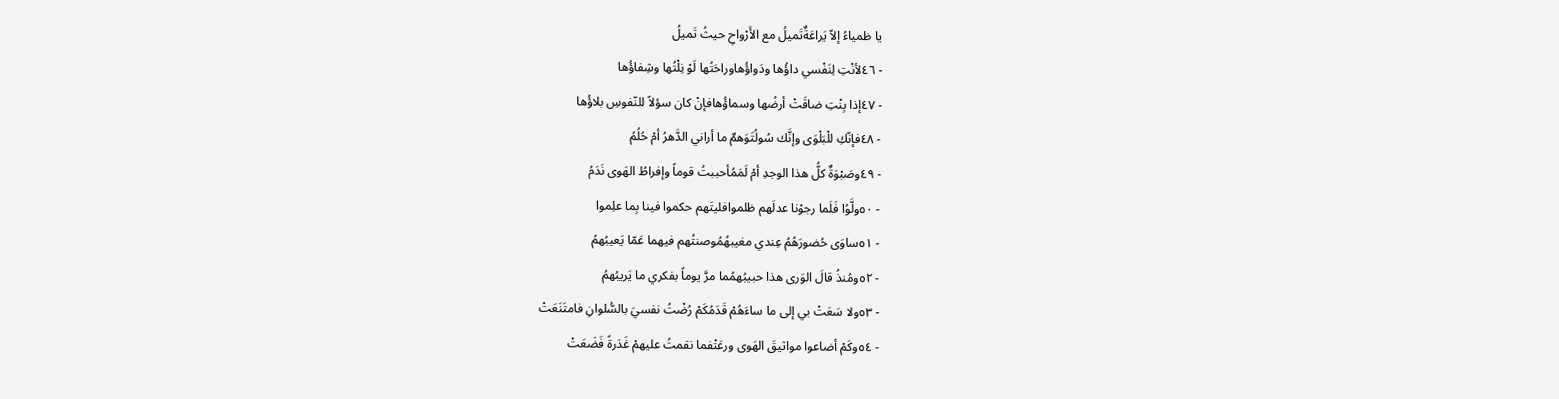يا ظمياءُ إلاّ يَراعَةٌتَميلُ مع الأَرْواحِ حيثُ تَميلُ
- ٤٦لأنْتِ لِنَفْسي داؤُها ودَواؤُهاوراحَتُها لَوْ نِلْتُها وشِفاؤُها
- ٤٧إذا بِنْتِ ضاقَتْ أرضُها وسماؤُهافإنْ كان سؤلاً للنّفوسِ بلاؤُها
- ٤٨فإنّكِ للْبَلْوَى وإنَّك سُولُتَوَهمٌ ما أراني الدَّهرُ أمْ حُلُمُ
- ٤٩وصَبْوَةٌ كلُّ هذا الوجدِ أمْ لَمَمُأحببتُ قوماً وإفراطُ الهَوى نَدَمُ
- ٥٠ولَّوُا فَلَما رجوْنا عدلَهم ظلموافليتَهم حكموا فينا بِما علِموا
- ٥١ساوَى حُضورَهُمُ عِندي مغيبهُمُوصنتُهم فيهما عَمّا يَعيبُهمُ
- ٥٢ومُنذُ قالَ الوَرى هذا حبيبُهمُما مرَّ يوماً بفكري ما يَريبُهمُ
- ٥٣ولا سَعَتْ بي إلى ما ساءَهُمْ قَدَمُكَمْ رُضْتُ نفسيَ بالسُّلوانِ فامتَنَعَتْ
- ٥٤وكَمْ أضاعوا مواثيقَ الهَوى ورعَتْفما نقمتُ عليهمْ غَدَرةً فَضَعَتْ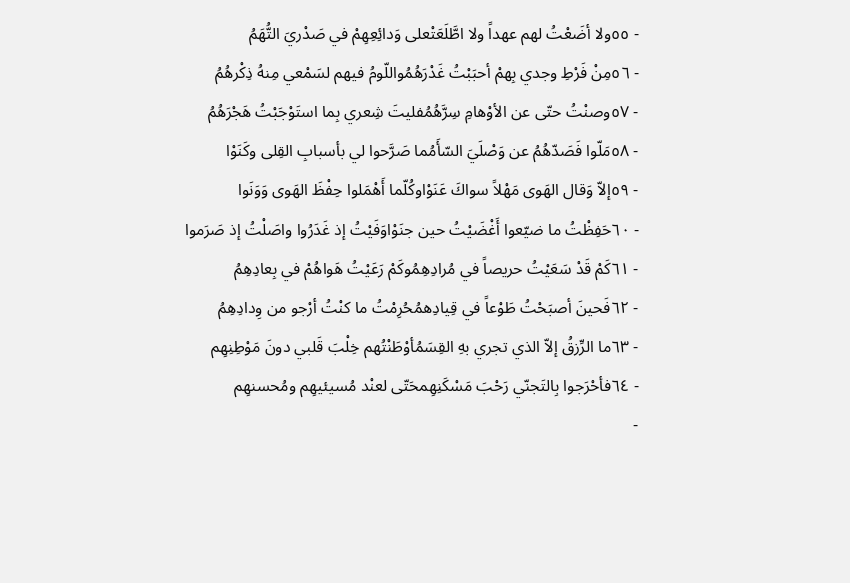- ٥٥ولا أضَعْتُ لهم عهداً ولا اطَّلَعَتْعلى وَدائِعِهِمْ في صَدْريَ التُّهَمُ
- ٥٦مِنْ فَرْطِ وجدي بِهمْ أحبَبْتُ غَدْرَهُمُواللّومُ فيهم لسَمْعي مِنهُ ذِكْرهُمُ
- ٥٧وصنْتُ حتّى عن الأوْهامِ سِرَّهُمُفليتَ شِعري بِما استَوْجَبْتُ هَجْرَهُمُ
- ٥٨مَلّوا فَصَدّهُمُ عن وَصْلَيَ السّأَمُما صَرَّحوا لي بأسبابِ القِلى وكَنَوْا
- ٥٩إلاّ وَقال الهَوى مَهْلاً سواكَ عَنَوْاوكُلّما أَهْمَلوا حِفْظَ الهَوى وَوَنَوا
- ٦٠حَفِظْتُ ما ضيّعوا أَغْضَيْتُ حين جنَوْاوَفَيْتُ إذ غَدَرُوا واصَلْتُ إذ صَرَموا
- ٦١كَمْ قَدْ سَعَيْتُ حريصاً في مُرادِهِمُوكَمْ رَعَيْتُ هَواهُمْ في بِعادِهِمُ
- ٦٢فَحينَ أصبَحْتُ طَوْعاً في قِيادِهمُحُرِمْتُ ما كنْتُ أرْجو من وِدادِهِمُ
- ٦٣ما الرِّزقُ إلاّ الذي تجري بهِ القِسَمُأوْطَنْتُهم خِلْبَ قَلبي دونَ مَوْطِنِهِم
- ٦٤فأحْرَجوا بِالتَجنّي رَحْبَ مَسْكَنِهِمحَتّى لعنْد مُسيئيهِم ومُحسنهِم
-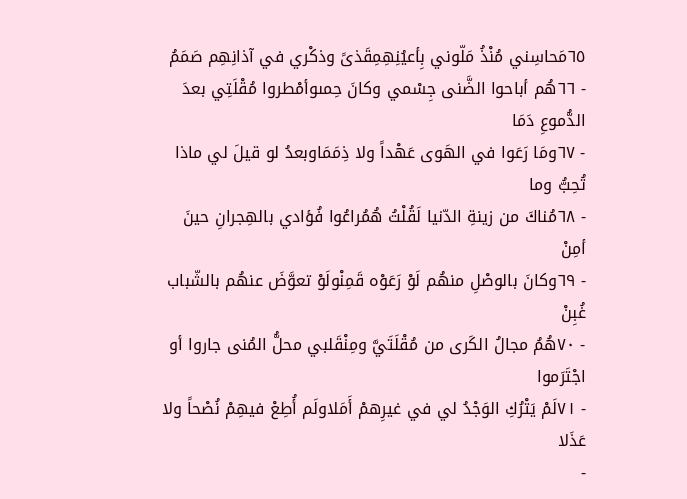٦٥مَحاسِني مُنْذُ مَلّوني بِأعيُنِهِمِقَذىً وذكْري في آذانِهِم صَمَمُ
- ٦٦هُم أباحوا الضَّنى جِسْمي وكانَ حِمىوأمْطروا مُقْلَتِي بعدَ الدُّموعِ دَمَا
- ٦٧ومَا رَعَوا في الهَوى عَهْداً ولا ذِمَمَاوبعدُ لو قيلَ لي ماذا تُحِبُّ وما
- ٦٨مُناكَ من زينةِ الدّنيا لَقُلْتُ هُمُراعُوا فُؤادي بالهِجرانِ حينَ أمِنْ
- ٦٩وكانَ بالوصْلِ منهُم لَوْ رَعَوْه قَمِنْولَوْ تعوَّضَ عنهُم بالشّباب غُبِنْ
- ٧٠هُمُ مجالُ الكَرى من مُقْلَتَيَّ ومِنْقَلبي محلُّ المُنى جاروا أو اجْتَرَموا
- ٧١لَمْ يَتْرُكِ الوَجْدُ لي في غيرِهمْ أَمَلاولَم أُطِعْ فيهِمْ نُصْحاً ولا عَذَلا
-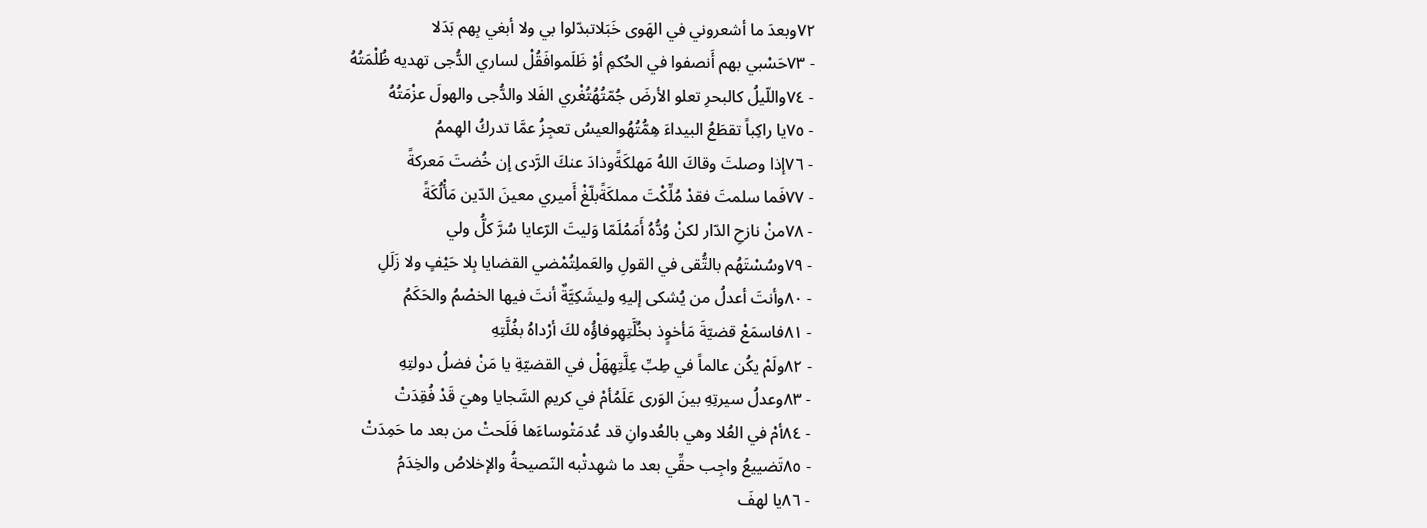٧٢وبعدَ ما أشعروني في الهَوى خَبَلاتبدّلوا بي ولا أبغي بِهم بَدَلا
- ٧٣حَسْبي بهم أَنصفوا في الحُكمِ أوْ ظَلَموافَقُلْ لساري الدُّجى تهديه ظُلْمَتُهُ
- ٧٤واللّيلُ كالبحرِ تعلو الأرضَ جُمّتُهُتُغْري الفَلا والدُّجى والهولَ عزْمَتُهُ
- ٧٥يا راكِباً تقطَعُ البيداءَ هِمُّتُهُوالعيسُ تعجِزُ عمَّا تدركُ الهِممُ
- ٧٦إذا وصلتَ وقاكَ اللهُ مَهلكَةًوذادَ عنكَ الرَّدى إن خُضتَ مَعركةً
- ٧٧فَما سلمتَ فقدْ مُلِّكْتَ مملكَةًبلّغْ أَميري معينَ الدّين مَأْلُكَةً
- ٧٨منْ نازحِ الدّار لكنْ وُدُّهُ أَمَمُلَمّا وَليتَ الرّعايا سُرَّ كلُّ ولي
- ٧٩وسُسْتَهُم بالتُّقى في القولِ والعَملِتُمْضي القضايا بِلا حَيْفٍ ولا زَلَلِ
- ٨٠وأنتَ أعدلُ من يُشكى إليهِ وليشَكِيَّةٌ أنتَ فيها الخصْمُ والحَكَمُ
- ٨١فاسمَعْ قضيّةَ مَأخوٍذ بخُلَّتِهِوفاؤُه لكَ أرْداهُ بغُلَّتِهِ
- ٨٢ولَمْ يكُن عالماً في طِبِّ عِلَّتِهِهَلْ في القضيّةِ يا مَنْ فضلُ دولتِهِ
- ٨٣وعدلُ سيرتِهِ بينَ الوَرى عَلَمُأمْ في كريمِ السَّجايا وهيَ قَدْ فُقِدَتْ
- ٨٤أمْ في العُلا وهي بالعُدوانِ قد عُدمَتْوساءَها فَلَحتْ من بعد ما حَمِدَتْ
- ٨٥تَضييعُ واجِب حقِّي بعد ما شهِدتْبه النّصيحةُ والإخلاصُ والخِدَمُ
- ٨٦يا لهفَ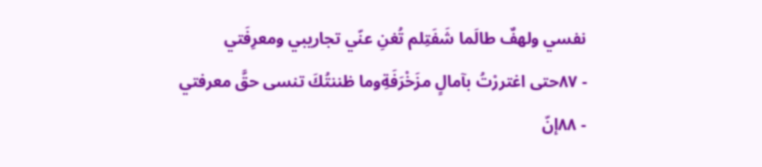نفسي ولهفٌ طالَما شَفَتِلم تُغنِ عنّي تجاريبي ومعرِفَتي
- ٨٧حتى اغتررْتُ بآمالٍ مزَخْرَفَةِوما ظننتُكَ تنسى حقَّ معرفتي
- ٨٨إنّ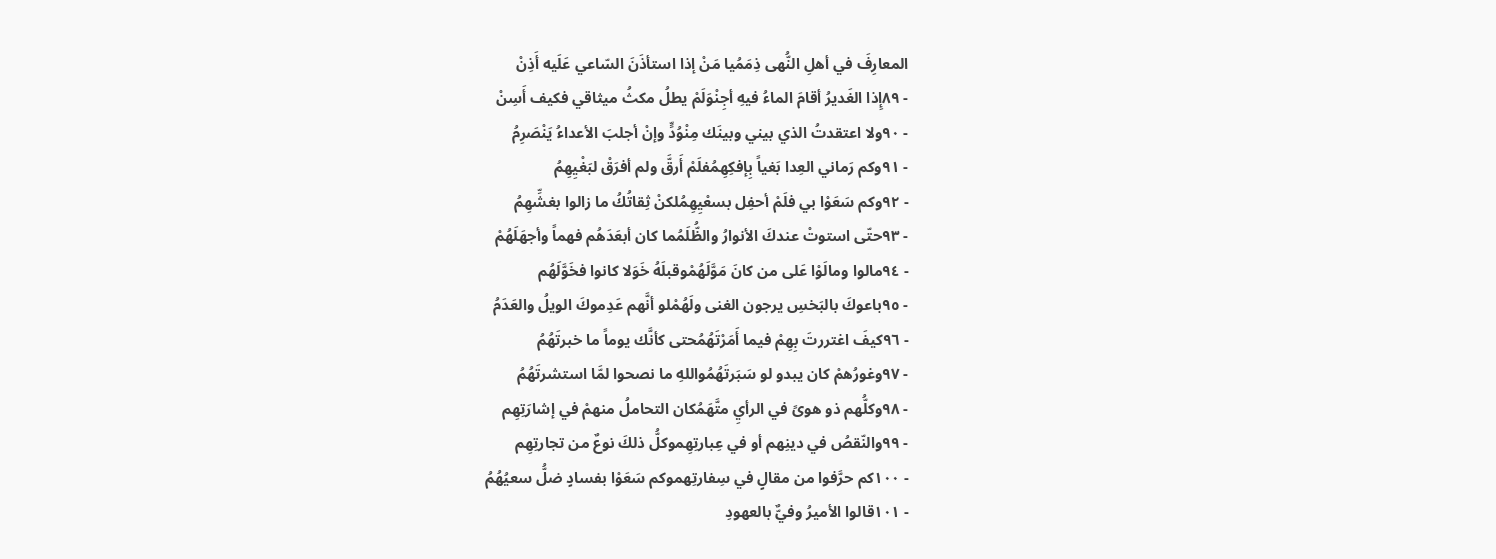المعارِفَ في أهلِ النُّهى ذِمَمُيا مَنْ إذا استأذَنَ السّاعي عَلَيه أَذِنْ
- ٨٩إِذا الغَديرُ أقامَ الماءُ فيهِ أجِنْوَلَمْ يطلُ مكثُ ميثاقي فكيف أَسِنْ
- ٩٠ولا اعتقدتُ الذي بيني وبينَك مِنْوُدٍّ وإنْ أجلبَ الأعداءُ يَنْصَرِمُ
- ٩١وكم رَماني العِدا بَغياً بِإفكِهِمُفلَمْ أَرقَّ ولم أفرَقْ لبَغْيِهِمُ
- ٩٢وكم سَعَوْا بي فلَمْ أحفِل بسعْيِهِمُلكنْ ثِقاتُكُ ما زالوا بغشِّهِمُ
- ٩٣حتّى استوتْ عندكَ الأنوارُ والظُّلَمُما كان أبعَدَهُم فهماً وأجهَلَهُمْ
- ٩٤مالوا ومالَوْا عَلى من كانَ مَوَّلَهُمْوقبلَهُ خَوَلا كانوا فخَوَّلَهُم
- ٩٥باعوكَ بالبَخسِ يرجون الغنى ولَهُمْلو أنَّهم عَدِموكَ الويلُ والعَدَمُ
- ٩٦كيفَ اغتررتَ بِهِمْ فيما أَمَرْتَهُمُحتى كأنَّك يوماً ما خبرتَهُمُ
- ٩٧وغورُهمْ كان يبدو لو سَبَرتَهُمُواللهِ ما نصحوا لمَّا استشرتَهُمُ
- ٩٨وكلُّهم ذو هوىً في الرأيِ متَّهَمُكان التحاملُ منهمْ في إشارَتِهِم
- ٩٩والنّقصُ في دينِهم أو في عِبارتِهِموكلُّ ذلكَ نوعٌ من تجارتِهِم
- ١٠٠كم حرَّفوا من مقالٍ في سِفارتِهموكم سَعَوْا بفسادٍ ضلُّ سعيُهُمُ
- ١٠١قالوا الأميرُ وفيٌّ بالعهودِ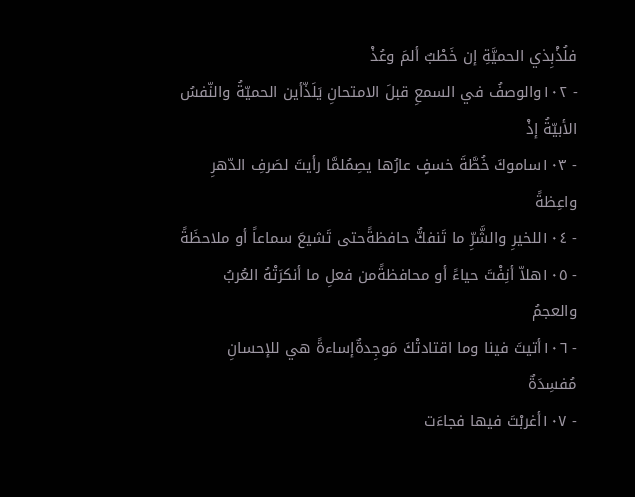فلُذْبِذي الحميَّةِ إن خَطْبٌ ألمَ وعُذْ
- ١٠٢والوصفُ في السمعِ قبلَ الامتحانِ يَلَذّأين الحميّةُ والنّفسُ الأبيّةُ إذْ
- ١٠٣ساموكَ خُطَّةَ خسفٍ عارُها يصِمُلمَّا رأيتَ لصَرفِ الدّهرِ واعِظةً
- ١٠٤للخيرِ والشَّرِّ ما تَنفكُّ حافظةًحتى تَشيعَ سماعاً أو ملاحظَةً
- ١٠٥هلاّ أنِفْتَ حياءً أو محافظةًمن فعلِ ما أنكرَتْهُ العُربُ والعجمُ
- ١٠٦أتيتَ فينا وما اقتادتْكَ مَوجِدةٌإساءةً هي للإحسانِ مُفسِدَةٌ
- ١٠٧أغربْتَ فيها فجاءَت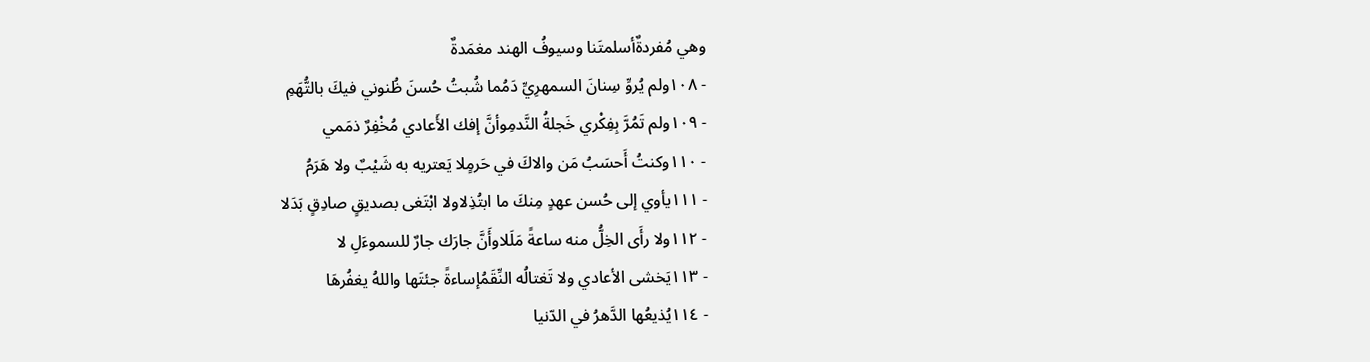وهي مُفردةٌأسلمتَنا وسيوفُ الهند مغمَدةٌ
- ١٠٨ولم يُروِّ سِنانَ السمهرِيِّ دَمُما شُبتُ حُسنَ ظُنوني فيكَ بالتُّهَمِ
- ١٠٩ولم تَمُرَّ بِفِكْري خَجلةُ النَّدمِوأنَّ إفك الأَعادي مُخْفِرٌ ذمَمي
- ١١٠وكنتُ أَحسَبُ مَن والاكَ في حَرمٍلا يَعتريه به شَيْبٌ ولا هَرَمُ
- ١١١يأوي إلى حُسن عهدٍ مِنكَ ما ابتُذِلاولا ابْتَغى بصديقٍ صادِقٍ بَدَلا
- ١١٢ولا رأَى الخِلُّ منه ساعةً مَلَلاوأَنَّ جارَك جارٌ للسموءَلِ لا
- ١١٣يَخشى الأعادي ولا تَغتالُه النِّقَمُإساءةً جئتَها واللهُ يغفُرهَا
- ١١٤يُذيعُها الدَّهرُ في الدّنيا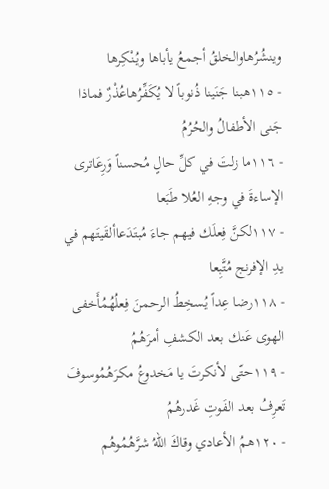وينشُرُهاوالخلقُ أجمعُ يأباها ويُنْكِرها
- ١١٥هبنا جَنَينا ذُنوباً لا يُكَفِّرُهاعُذْرٌ فماذا جَنى الأطفالُ والحُرُمُ
- ١١٦ما زلتَ في كلِّ حالٍ مُحسناً وَرِعَاترى الإساءةَ في وجهِ العُلا طَبَعا
- ١١٧لكنَّ فِعلَك فيهم جاءَ مُبتَدَعاألقَيتَهم في يدِ الإفرنج مُتَّبِعا
- ١١٨رضا عِداً يُسخِطُ الرحمنَ فِعلُهُمُأَخفى الهوى عَنك بعد الكشفِ أمرَهُمُ
- ١١٩حتّى لأنكرتَ يا مَخدوعُ مكرَهُمُوسوفَ تَعرِفُ بعد الفَوتِ غَدرهُمُ
- ١٢٠همُ الأعادي وقاكَ اللهُ شرَّهُمُوهُم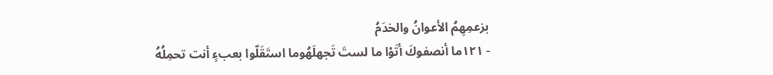بزعمِهِمُ الأعوانُ والخدَمُ
- ١٢١ما أنصفوكَ أتَوْا ما لستَ تَجهلَهُوما استَقَلّوا بعبءٍ أنت تحمِلُهُ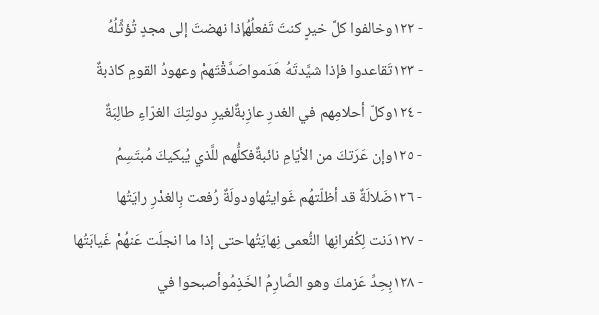- ١٢٢وخالفوا كلَّ خيرٍ كنتَ تَفعلُهُإذا نهضتَ إلى مجدٍ تُؤثِّلُهُ
- ١٢٣تَقاعدوا فإذا شيَّدتَهُ هَدَمواصَدَّقْتَهمْ وعهودُ القومِ كاذبةٌ
- ١٢٤وكلّ أحلامِهم في الغدرِ عازِبةٌلغيرِ دولتِكَ الغرّاءِ طالِبَةٌ
- ١٢٥وإن عَرَتكَ من الأيّامِ نائبةٌفكلُّهم للَّذي يُبكيكَ مُبتَسِمُ
- ١٢٦ضَلالَةٌ قد أظلّتهُم غَوايتُهاودولَةٌ رُفعت بِالغدْرِ رايَتُها
- ١٢٧دَنت لِكُفرانِها النُّعمى نِهايَتُهاحتى إذا ما انجلَت عَنهُمْ غَيابَتُها
- ١٢٨بِحِدِّ عَزمكَ وهو الصَّارِمُ الخَذِمُوأصبحوا في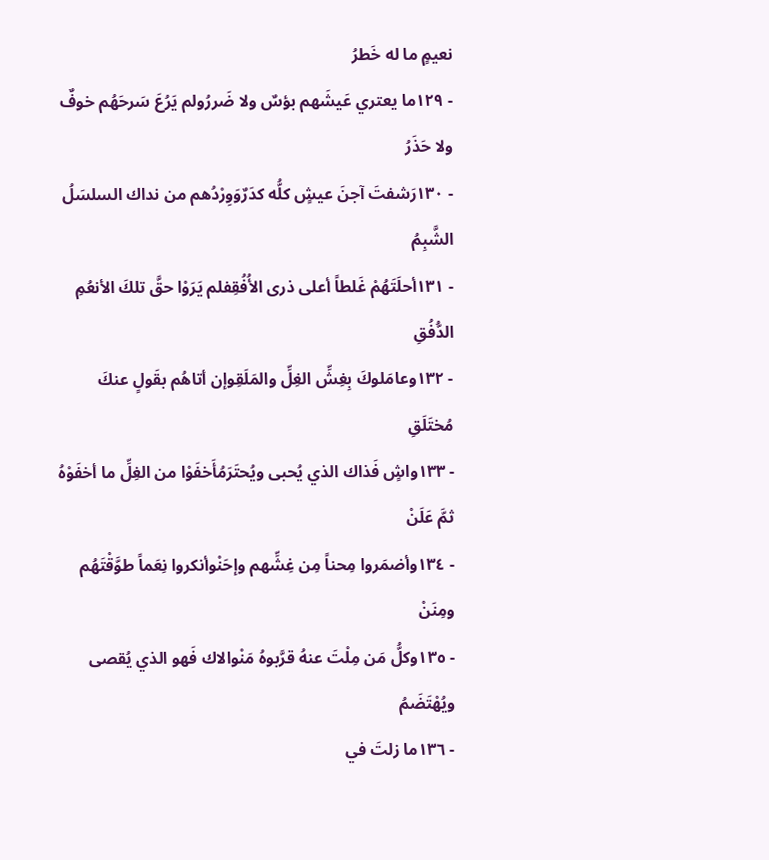نعيمٍ ما له خَطرُ
- ١٢٩ما يعتري عَيشَهم بؤسٌ ولا ضَررُولم يَرُعَ سَرحَهُم خوفٌ ولا حَذَرُ
- ١٣٠رَشفتَ آجنَ عيشٍ كلُّه كدَرٌوَوِرْدُهم من نداك السلسَلُ الشَّبِمُ
- ١٣١أحلَتَهُمْ غَلطاً أعلى ذرى الأُفُقِفلم يَرَوْا حقَّ تلكَ الأنعُمِ الدُّفُقِ
- ١٣٢وعامَلوكَ بِغِشِّ الغِلِّ والمَلَقِوإن أتاهُم بقَولٍ عنكَ مُختَلَقِ
- ١٣٣واشٍ فَذاك الذي يُحبى ويُحتَرَمُأَخفَوْا من الغِلِّ ما أخفَوْهُ ثمَّ عَلَنْ
- ١٣٤وأضمَروا مِحناً مِن غِشِّهم وإحَنْوأنكروا نِعَماً طوَّقْتَهُم ومِنَنْ
- ١٣٥وكلُّ مَن مِلْتَ عنهُ قرَّبوهُ مَنْوالاك فَهو الذي يُقصى ويُهْتَضَمُ
- ١٣٦ما زلتَ في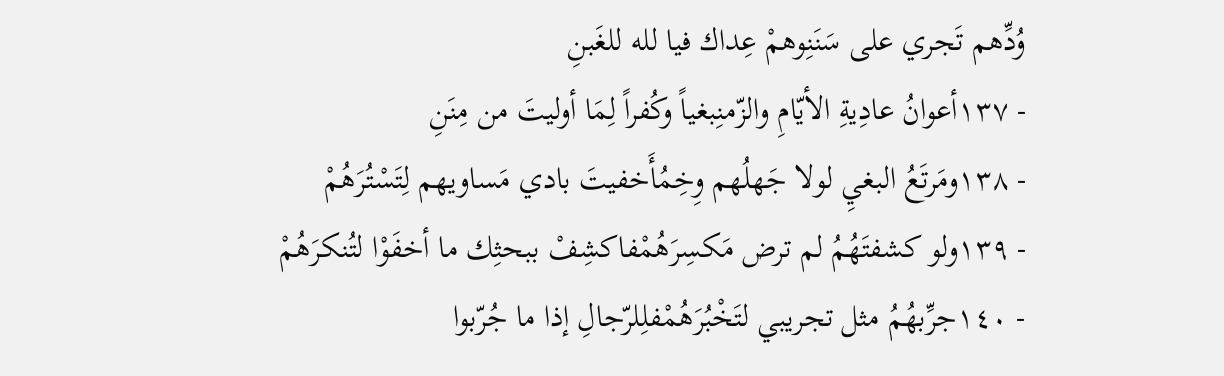وُدِّهم تَجري على سَنَنِوهمْ عِداك فيا لله للغَبنِ
- ١٣٧أعوانُ عادِيةِ الأيّامِ والزّمنِبغياً وكُفراً لِمَا أوليتَ من مِنَنِ
- ١٣٨ومَرتَعُ البغيِ لولا جَهلُهم وِخِمُأَخفيتَ بادي مَساويهم لِتَسْتُرَهُمْ
- ١٣٩ولو كشفتَهُمُ لم ترض مَكسِرَهُمْفاكشِفْ ببحثِك ما أخفَوْا لتُنكرَهُمْ
- ١٤٠جرِّبهُمُ مثل تجريبي لتَخْبُرَهُمْفلِلرّجالِ إذا ما جُرّبوا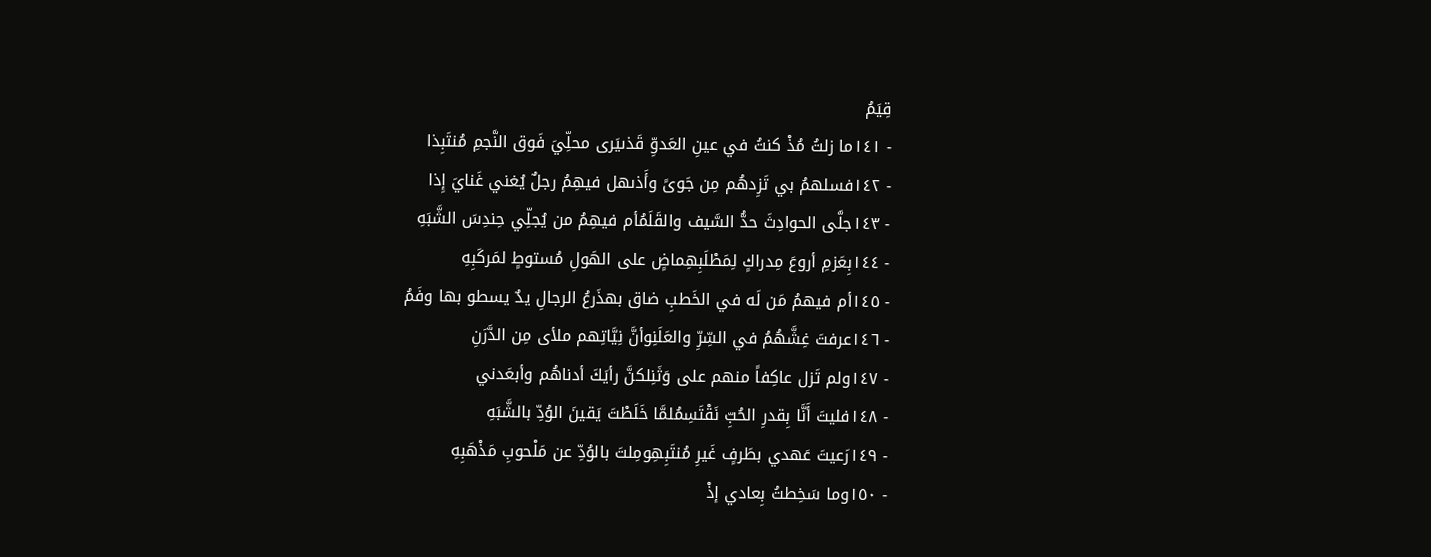قِيَمُ
- ١٤١ما زلتُ مُذْ كنتُ في عينِ العَدوِّ قَذىيَرى محلِّيَ فَوق النَّجمِ مُنتَبِذا
- ١٤٢فسلهمُ بي تَزِدهُم مِن جَوىً وأَذىهل فيهِمُ رجلٌ يُغني غَنايَ إِذا
- ١٤٣جلَّى الحوادِثَ حدُّ السَّيف والقَلَمُأم فيهِمُ من يُجلِّي حِندِسَ الشَّبَهِ
- ١٤٤بِعَزمِ أروعَ مِدراكٍ لِمَطْلَبِهِماضٍ على الهَولِ مُستوطٍ لمَركَبِهِ
- ١٤٥أم فيهمُ مَن لَه في الخَطبِ ضاق بهذَرعُ الرجالِ يدٌ يسطو بها وفَمُ
- ١٤٦عرفتَ غِشَّهُمُ في السِّرِّ والعَلَنِوأنَّ نِيَّاتِهم ملأى مِن الدَّرَنِ
- ١٤٧ولم تَزل عاكِفاً منهم على وَثَنِلكنَّ رأيَكَ أدناهُم وأبعَدني
- ١٤٨فليتَ أَنَّا بِقدرِ الحُبِّ نَقْتَسِمُلمَّا خَلَطْتَ يَقينَ الوُدِّ بالشَّبَهِ
- ١٤٩رَعيتَ عَهدي بطَرفٍ غَيرِ مُنتَبِهِومِلتَ بالوُدِّ عن مَلْحوبِ مَذْهَبِهِ
- ١٥٠وما سَخِطتُ بِعادي إذْ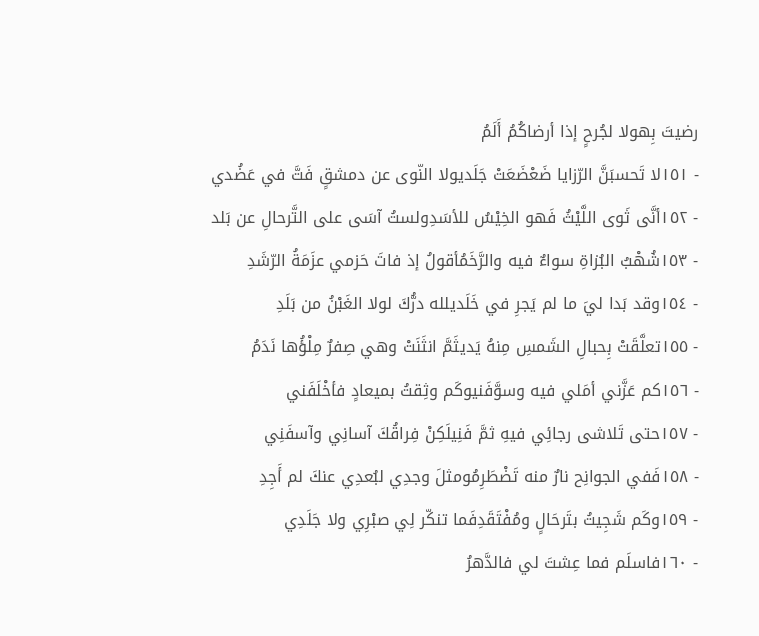رضيتَ بِهولا لجُرحٍ إذا أرضاكُمُ أَلَمُ
- ١٥١لا تَحسبَنَّ الرّزايا ضَعْضَعَتْ جَلَديولا النّوى عن دمشقٍ فَتَّ في عَضُدي
- ١٥٢أنَّى ثَوى اللَّيْثُ فَهو الخِيْسُ للأسَدِولستُ آسَى على التَّرحالِ عن بَلد
- ١٥٣شُهْبُ البُزاةِ سواءٌ فيه والرَّخَمُأقولُ إذ فاتَ حَزمي عزَمَةُ الرّشَدِ
- ١٥٤وقد بَدا ليَ ما لم يَجرِ في خَلَديلله درُّكَ لولا الغَبْنُ من بَلَدِ
- ١٥٥تعلَّقَتْ بِحبالِ الشَمسِ مِنهُ يَديثَمَّ انثَنَتْ وهي صِفرٌ مِلْؤُها نَدَمُ
- ١٥٦كم عَزَّني أمَلي فيه وسوَّفَنيوكَم وثِقتُ بميعادٍ فأخْلَفَني
- ١٥٧حتى تَلاشى رجائِي فيهِ ثمَّ فَنِيلَكِنْ فِراقُكَ آسانِي وآسفَنِي
- ١٥٨فَفي الجوانِح نارٌ منه تَضْطَرِمُومثلَ وجدِي لبُعدِي عنكَ لم أَجِدِ
- ١٥٩وكَم شَجِيتُ بتَرحَالٍ ومُفْتَقَدِفَما تنكّر لِي صبْرِي ولا جَلَدِي
- ١٦٠فاسلَم فما عِشتَ لي فالدَّهرُ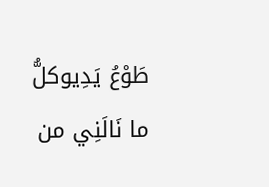طَوْعُ يَدِيوكلُّ ما نَالَنِي من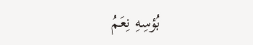بُؤسِهِ نِعَمُ